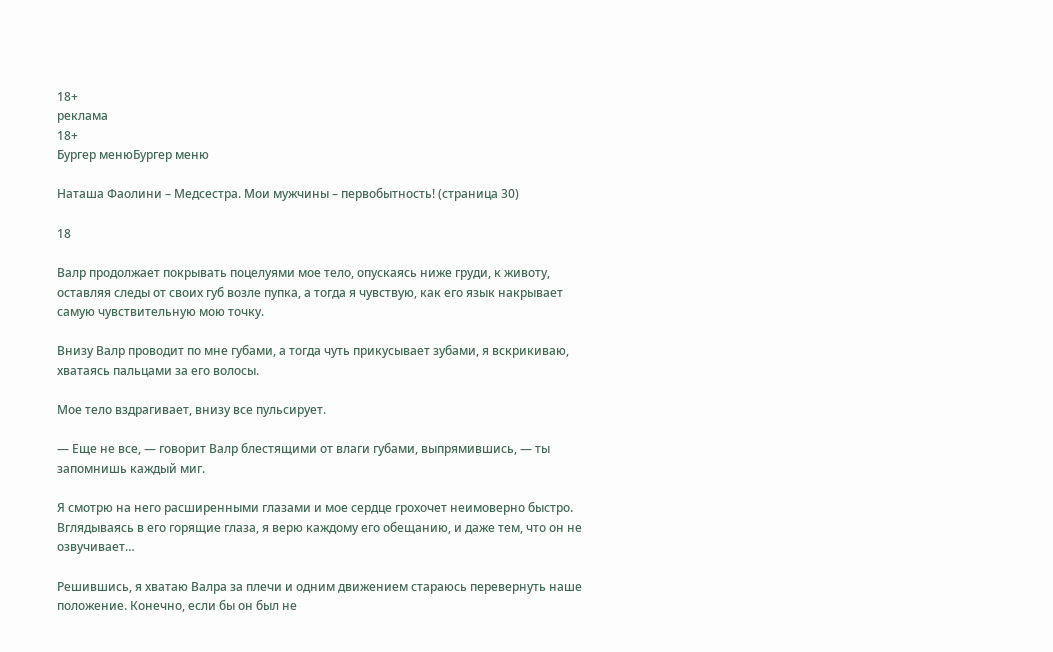18+
реклама
18+
Бургер менюБургер меню

Наташа Фаолини – Медсестра. Мои мужчины – первобытность! (страница 30)

18

Валр продолжает покрывать поцелуями мое тело, опускаясь ниже груди, к животу, оставляя следы от своих губ возле пупка, а тогда я чувствую, как его язык накрывает самую чувствительную мою точку.

Внизу Валр проводит по мне губами, а тогда чуть прикусывает зубами, я вскрикиваю, хватаясь пальцами за его волосы.

Мое тело вздрагивает, внизу все пульсирует.

— Еще не все, — говорит Валр блестящими от влаги губами, выпрямившись, — ты запомнишь каждый миг.

Я смотрю на него расширенными глазами и мое сердце грохочет неимоверно быстро. Вглядываясь в его горящие глаза, я верю каждому его обещанию, и даже тем, что он не озвучивает…

Решившись, я хватаю Валра за плечи и одним движением стараюсь перевернуть наше положение. Конечно, если бы он был не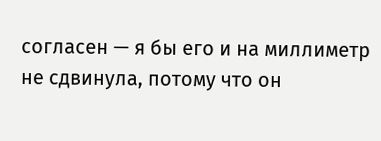согласен — я бы его и на миллиметр не сдвинула, потому что он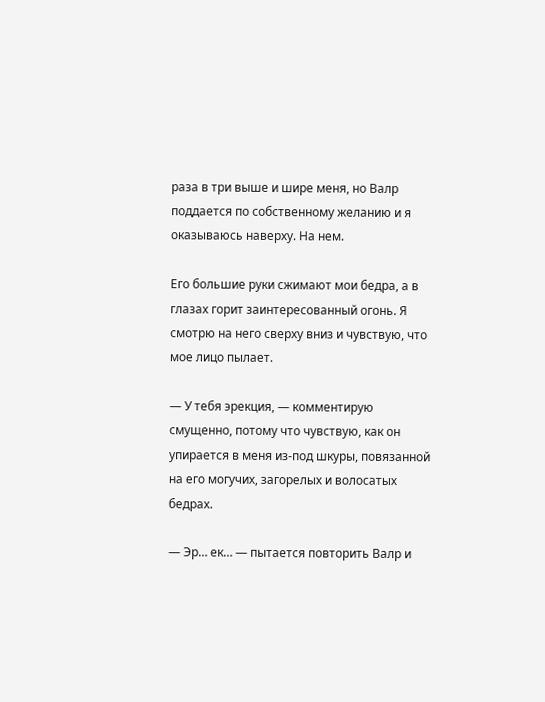раза в три выше и шире меня, но Валр поддается по собственному желанию и я оказываюсь наверху. На нем.

Его большие руки сжимают мои бедра, а в глазах горит заинтересованный огонь. Я смотрю на него сверху вниз и чувствую, что мое лицо пылает.

— У тебя эрекция, — комментирую смущенно, потому что чувствую, как он упирается в меня из-под шкуры, повязанной на его могучих, загорелых и волосатых бедрах.

— Эр… ек… — пытается повторить Валр и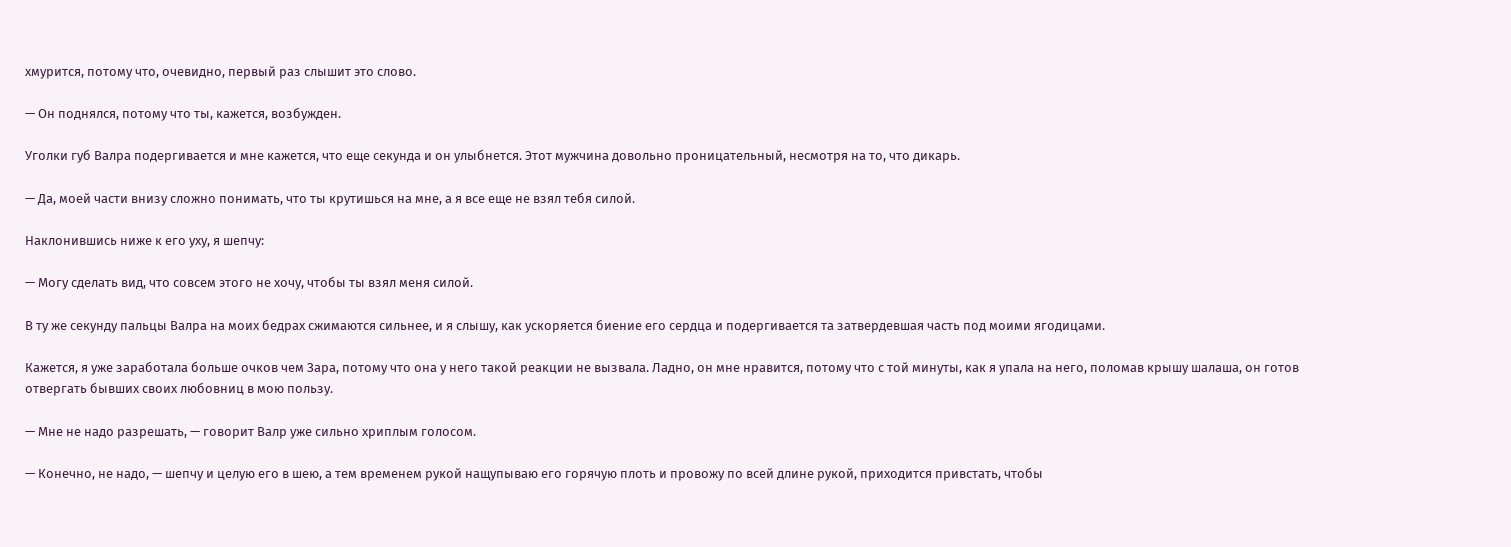хмурится, потому что, очевидно, первый раз слышит это слово.

— Он поднялся, потому что ты, кажется, возбужден.

Уголки губ Валра подергивается и мне кажется, что еще секунда и он улыбнется. Этот мужчина довольно проницательный, несмотря на то, что дикарь.

— Да, моей части внизу сложно понимать, что ты крутишься на мне, а я все еще не взял тебя силой.

Наклонившись ниже к его уху, я шепчу:

— Могу сделать вид, что совсем этого не хочу, чтобы ты взял меня силой.

В ту же секунду пальцы Валра на моих бедрах сжимаются сильнее, и я слышу, как ускоряется биение его сердца и подергивается та затвердевшая часть под моими ягодицами.

Кажется, я уже заработала больше очков чем Зара, потому что она у него такой реакции не вызвала. Ладно, он мне нравится, потому что с той минуты, как я упала на него, поломав крышу шалаша, он готов отвергать бывших своих любовниц в мою пользу.

— Мне не надо разрешать, — говорит Валр уже сильно хриплым голосом.

— Конечно, не надо, — шепчу и целую его в шею, а тем временем рукой нащупываю его горячую плоть и провожу по всей длине рукой, приходится привстать, чтобы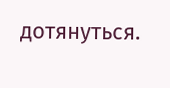дотянуться.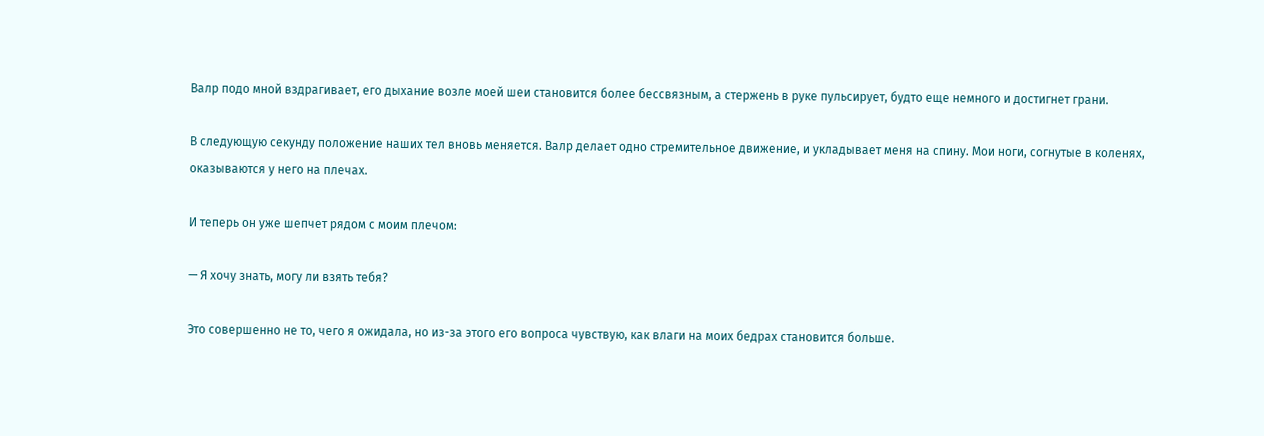Валр подо мной вздрагивает, его дыхание возле моей шеи становится более бессвязным, а стержень в руке пульсирует, будто еще немного и достигнет грани.

В следующую секунду положение наших тел вновь меняется. Валр делает одно стремительное движение, и укладывает меня на спину. Мои ноги, согнутые в коленях, оказываются у него на плечах.

И теперь он уже шепчет рядом с моим плечом:

— Я хочу знать, могу ли взять тебя?

Это совершенно не то, чего я ожидала, но из-за этого его вопроса чувствую, как влаги на моих бедрах становится больше.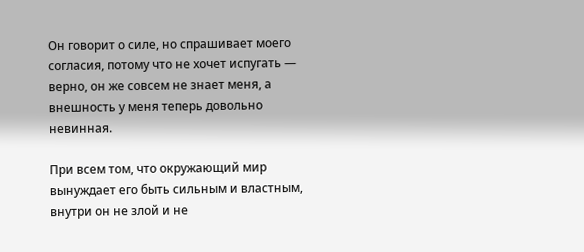Он говорит о силе, но спрашивает моего согласия, потому что не хочет испугать — верно, он же совсем не знает меня, а внешность у меня теперь довольно невинная.

При всем том, что окружающий мир вынуждает его быть сильным и властным, внутри он не злой и не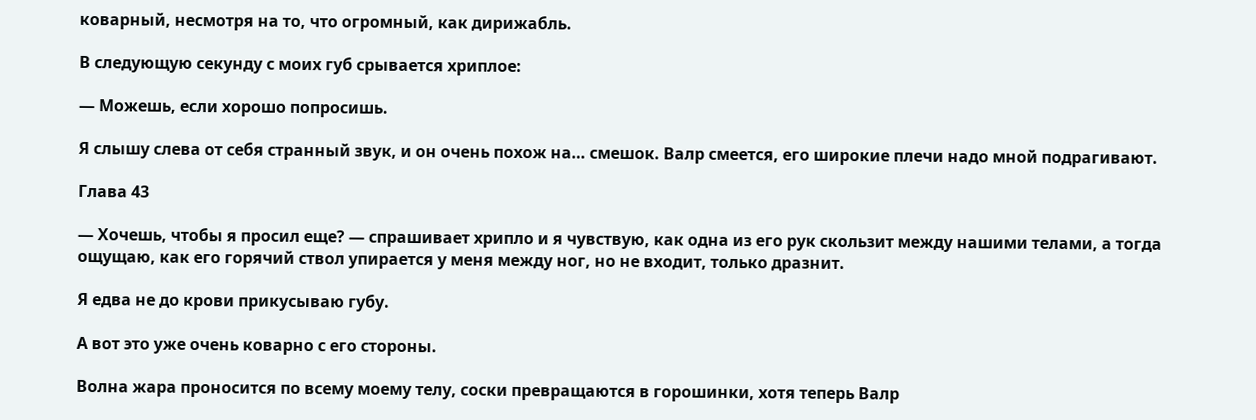коварный, несмотря на то, что огромный, как дирижабль.

В следующую секунду с моих губ срывается хриплое:

— Можешь, если хорошо попросишь.

Я слышу слева от себя странный звук, и он очень похож на… смешок. Валр смеется, его широкие плечи надо мной подрагивают.

Глава 43

— Хочешь, чтобы я просил еще? — спрашивает хрипло и я чувствую, как одна из его рук скользит между нашими телами, а тогда ощущаю, как его горячий ствол упирается у меня между ног, но не входит, только дразнит.

Я едва не до крови прикусываю губу.

А вот это уже очень коварно с его стороны.

Волна жара проносится по всему моему телу, соски превращаются в горошинки, хотя теперь Валр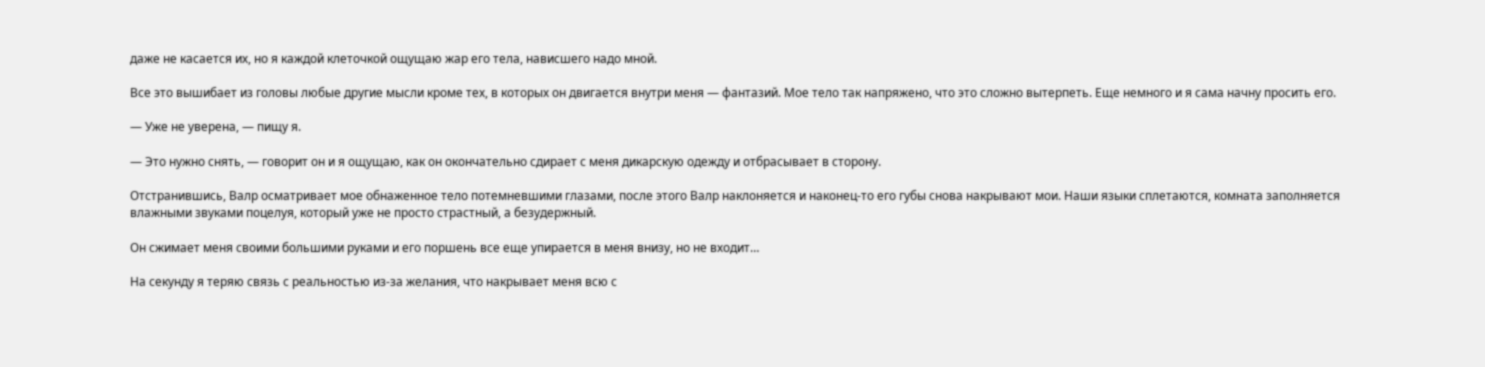даже не касается их, но я каждой клеточкой ощущаю жар его тела, нависшего надо мной.

Все это вышибает из головы любые другие мысли кроме тех, в которых он двигается внутри меня — фантазий. Мое тело так напряжено, что это сложно вытерпеть. Еще немного и я сама начну просить его.

— Уже не уверена, — пищу я.

— Это нужно снять, — говорит он и я ощущаю, как он окончательно сдирает с меня дикарскую одежду и отбрасывает в сторону.

Отстранившись, Валр осматривает мое обнаженное тело потемневшими глазами, после этого Валр наклоняется и наконец-то его губы снова накрывают мои. Наши языки сплетаются, комната заполняется влажными звуками поцелуя, который уже не просто страстный, а безудержный.

Он сжимает меня своими большими руками и его поршень все еще упирается в меня внизу, но не входит…

На секунду я теряю связь с реальностью из-за желания, что накрывает меня всю с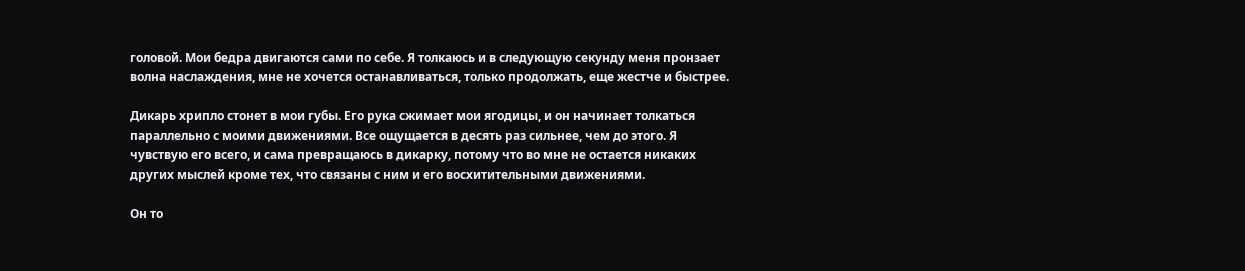головой. Мои бедра двигаются сами по себе. Я толкаюсь и в следующую секунду меня пронзает волна наслаждения, мне не хочется останавливаться, только продолжать, еще жестче и быстрее.

Дикарь хрипло стонет в мои губы. Его рука сжимает мои ягодицы, и он начинает толкаться параллельно с моими движениями. Все ощущается в десять раз сильнее, чем до этого. Я чувствую его всего, и сама превращаюсь в дикарку, потому что во мне не остается никаких других мыслей кроме тех, что связаны с ним и его восхитительными движениями.

Он то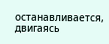останавливается, двигаясь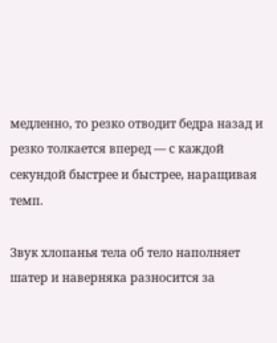медленно, то резко отводит бедра назад и резко толкается вперед — с каждой секундой быстрее и быстрее, наращивая темп.

Звук хлопанья тела об тело наполняет шатер и наверняка разносится за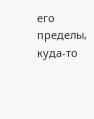его пределы, куда-то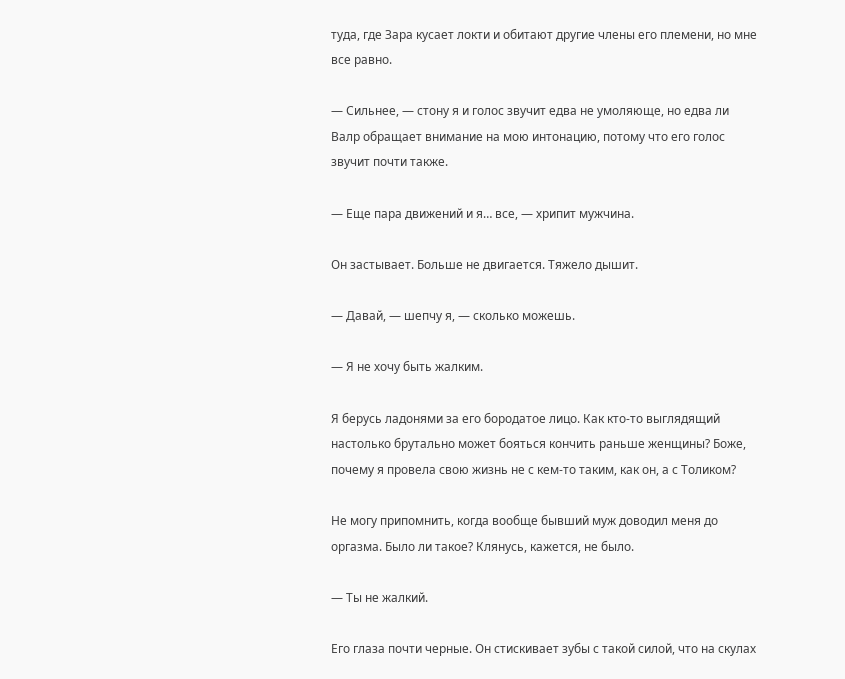туда, где Зара кусает локти и обитают другие члены его племени, но мне все равно.

— Сильнее, — стону я и голос звучит едва не умоляюще, но едва ли Валр обращает внимание на мою интонацию, потому что его голос звучит почти также.

— Еще пара движений и я… все, — хрипит мужчина.

Он застывает. Больше не двигается. Тяжело дышит.

— Давай, — шепчу я, — сколько можешь.

— Я не хочу быть жалким.

Я берусь ладонями за его бородатое лицо. Как кто-то выглядящий настолько брутально может бояться кончить раньше женщины? Боже, почему я провела свою жизнь не с кем-то таким, как он, а с Толиком?

Не могу припомнить, когда вообще бывший муж доводил меня до оргазма. Было ли такое? Клянусь, кажется, не было.

— Ты не жалкий.

Его глаза почти черные. Он стискивает зубы с такой силой, что на скулах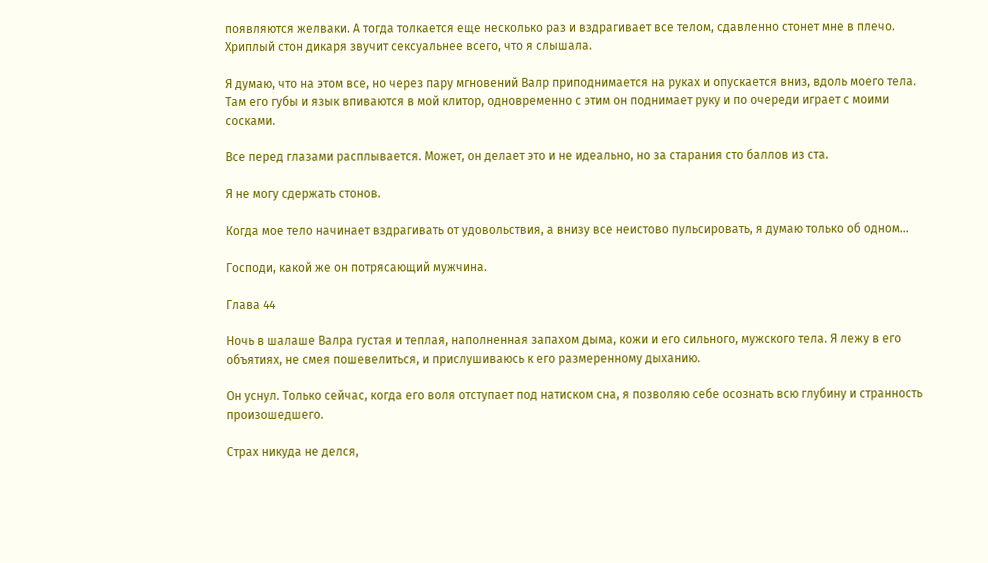появляются желваки. А тогда толкается еще несколько раз и вздрагивает все телом, сдавленно стонет мне в плечо. Хриплый стон дикаря звучит сексуальнее всего, что я слышала.

Я думаю, что на этом все, но через пару мгновений Валр приподнимается на руках и опускается вниз, вдоль моего тела. Там его губы и язык впиваются в мой клитор, одновременно с этим он поднимает руку и по очереди играет с моими сосками.

Все перед глазами расплывается. Может, он делает это и не идеально, но за старания сто баллов из ста.

Я не могу сдержать стонов.

Когда мое тело начинает вздрагивать от удовольствия, а внизу все неистово пульсировать, я думаю только об одном…

Господи, какой же он потрясающий мужчина.

Глава 44

Ночь в шалаше Валра густая и теплая, наполненная запахом дыма, кожи и его сильного, мужского тела. Я лежу в его объятиях, не смея пошевелиться, и прислушиваюсь к его размеренному дыханию.

Он уснул. Только сейчас, когда его воля отступает под натиском сна, я позволяю себе осознать всю глубину и странность произошедшего.

Страх никуда не делся,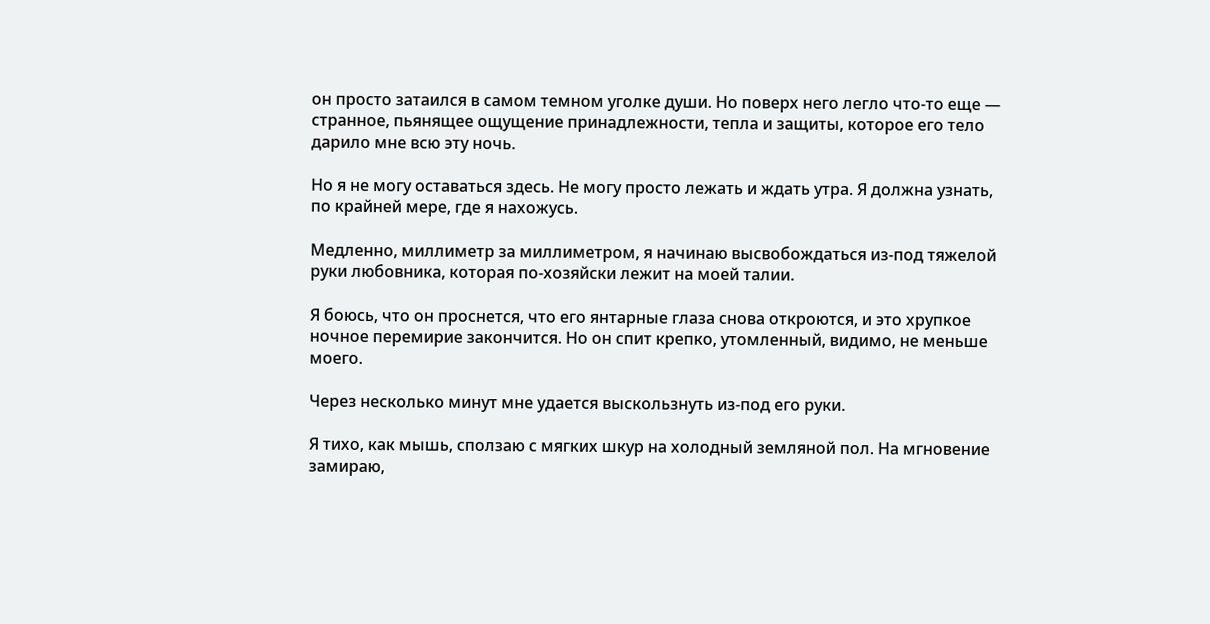он просто затаился в самом темном уголке души. Но поверх него легло что-то еще — странное, пьянящее ощущение принадлежности, тепла и защиты, которое его тело дарило мне всю эту ночь.

Но я не могу оставаться здесь. Не могу просто лежать и ждать утра. Я должна узнать, по крайней мере, где я нахожусь.

Медленно, миллиметр за миллиметром, я начинаю высвобождаться из-под тяжелой руки любовника, которая по-хозяйски лежит на моей талии.

Я боюсь, что он проснется, что его янтарные глаза снова откроются, и это хрупкое ночное перемирие закончится. Но он спит крепко, утомленный, видимо, не меньше моего.

Через несколько минут мне удается выскользнуть из-под его руки.

Я тихо, как мышь, сползаю с мягких шкур на холодный земляной пол. На мгновение замираю,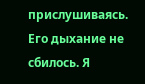прислушиваясь. Его дыхание не сбилось. Я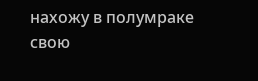нахожу в полумраке свою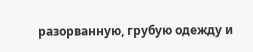разорванную, грубую одежду и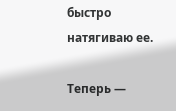быстро натягиваю ее.

Теперь —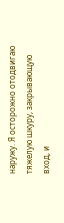наружу. Я осторожно отодвигаю тяжелую шкуру, закрывающую вход, и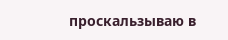проскальзываю в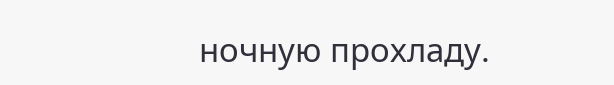ночную прохладу.